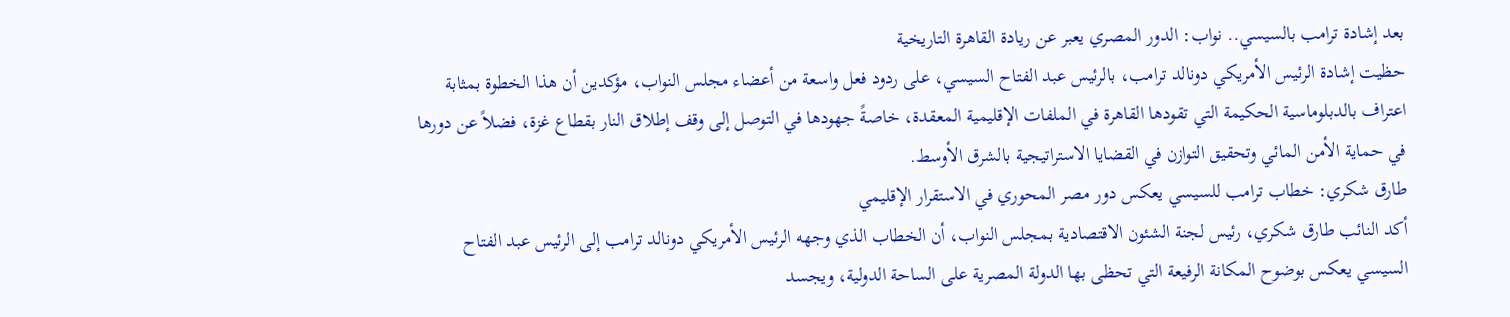بعد إشادة ترامب بالسيسي.. نواب: الدور المصري يعبر عن ريادة القاهرة التاريخية
حظيت إشادة الرئيس الأمريكي دونالد ترامب، بالرئيس عبد الفتاح السيسي، على ردود فعل واسعة من أعضاء مجلس النواب، مؤكدين أن هذا الخطوة بمثابة اعتراف بالدبلوماسية الحكيمة التي تقودها القاهرة في الملفات الإقليمية المعقدة، خاصةً جهودها في التوصل إلى وقف إطلاق النار بقطاع غزة، فضلاً عن دورها في حماية الأمن المائي وتحقيق التوازن في القضايا الاستراتيجية بالشرق الأوسط.
طارق شكري: خطاب ترامب للسيسي يعكس دور مصر المحوري في الاستقرار الإقليمي
أكد النائب طارق شكري، رئيس لجنة الشئون الاقتصادية بمجلس النواب، أن الخطاب الذي وجهه الرئيس الأمريكي دونالد ترامب إلى الرئيس عبد الفتاح السيسي يعكس بوضوح المكانة الرفيعة التي تحظى بها الدولة المصرية على الساحة الدولية، ويجسد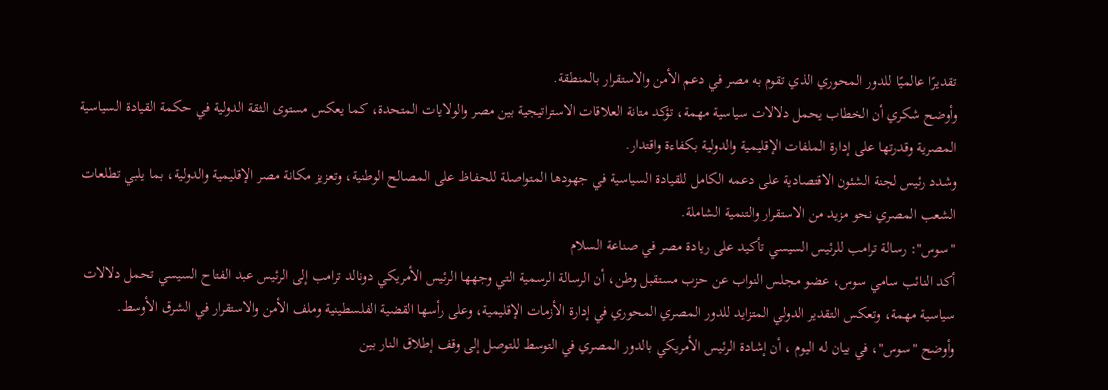تقديرًا عالميًا للدور المحوري الذي تقوم به مصر في دعم الأمن والاستقرار بالمنطقة.
وأوضح شكري أن الخطاب يحمل دلالات سياسية مهمة، تؤكد متانة العلاقات الاستراتيجية بين مصر والولايات المتحدة، كما يعكس مستوى الثقة الدولية في حكمة القيادة السياسية المصرية وقدرتها على إدارة الملفات الإقليمية والدولية بكفاءة واقتدار.
وشدد رئيس لجنة الشئون الاقتصادية على دعمه الكامل للقيادة السياسية في جهودها المتواصلة للحفاظ على المصالح الوطنية، وتعزيز مكانة مصر الإقليمية والدولية، بما يلبي تطلعات الشعب المصري نحو مزيد من الاستقرار والتنمية الشاملة.
"سوس": رسالة ترامب للرئيس السيسي تأكيد على ريادة مصر في صناعة السلام
أكد النائب سامي سوس، عضو مجلس النواب عن حزب مستقبل وطن، أن الرسالة الرسمية التي وجهها الرئيس الأمريكي دونالد ترامب إلى الرئيس عبد الفتاح السيسي تحمل دلالات سياسية مهمة، وتعكس التقدير الدولي المتزايد للدور المصري المحوري في إدارة الأزمات الإقليمية، وعلى رأسها القضية الفلسطينية وملف الأمن والاستقرار في الشرق الأوسط.
وأوضح "سوس"، في بيان له اليوم ، أن إشادة الرئيس الأمريكي بالدور المصري في التوسط للتوصل إلى وقف إطلاق النار بين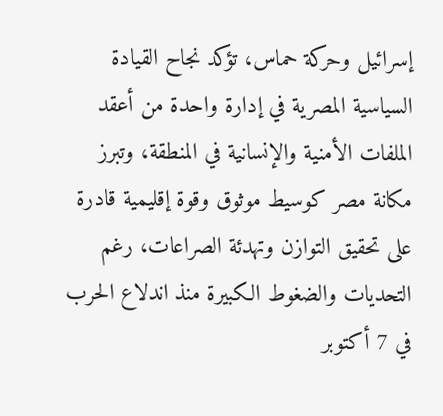إسرائيل وحركة حماس، تؤكد نجاح القيادة السياسية المصرية في إدارة واحدة من أعقد الملفات الأمنية والإنسانية في المنطقة، وتبرز مكانة مصر كوسيط موثوق وقوة إقليمية قادرة على تحقيق التوازن وتهدئة الصراعات، رغم التحديات والضغوط الكبيرة منذ اندلاع الحرب في 7 أكتوبر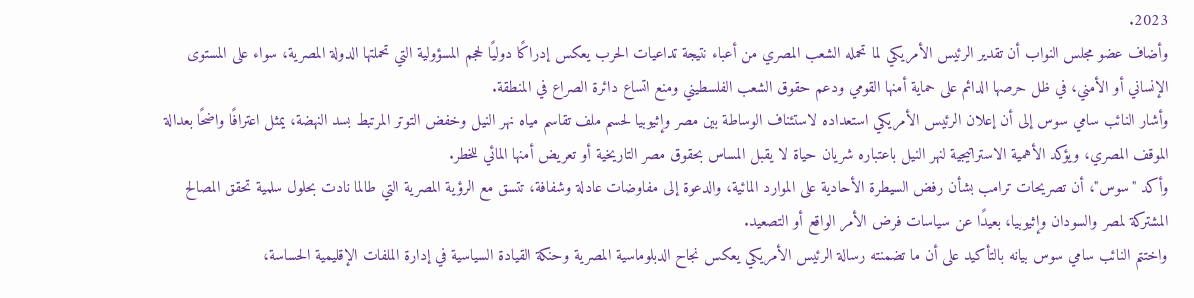2023.
وأضاف عضو مجلس النواب أن تقدير الرئيس الأمريكي لما تحمله الشعب المصري من أعباء نتيجة تداعيات الحرب يعكس إدراكًا دوليًا لحجم المسؤولية التي تحملتها الدولة المصرية، سواء على المستوى الإنساني أو الأمني، في ظل حرصها الدائم على حماية أمنها القومي ودعم حقوق الشعب الفلسطيني ومنع اتساع دائرة الصراع في المنطقة.
وأشار النائب سامي سوس إلى أن إعلان الرئيس الأمريكي استعداده لاستئناف الوساطة بين مصر وإثيوبيا لحسم ملف تقاسم مياه نهر النيل وخفض التوتر المرتبط بسد النهضة، يمثل اعترافًا واضحًا بعدالة الموقف المصري، ويؤكد الأهمية الاستراتيجية لنهر النيل باعتباره شريان حياة لا يقبل المساس بحقوق مصر التاريخية أو تعريض أمنها المائي للخطر.
وأكد "سوس"، أن تصريحات ترامب بشأن رفض السيطرة الأحادية على الموارد المائية، والدعوة إلى مفاوضات عادلة وشفافة، تتسق مع الرؤية المصرية التي طالما نادت بحلول سلمية تحقق المصالح المشتركة لمصر والسودان وإثيوبيا، بعيدًا عن سياسات فرض الأمر الواقع أو التصعيد.
واختتم النائب سامي سوس بيانه بالتأكيد على أن ما تضمنته رسالة الرئيس الأمريكي يعكس نجاح الدبلوماسية المصرية وحنكة القيادة السياسية في إدارة الملفات الإقليمية الحساسة،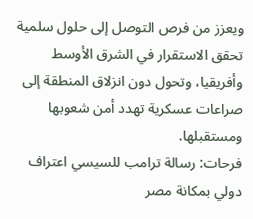ويعزز من فرص التوصل إلى حلول سلمية تحقق الاستقرار في الشرق الأوسط وأفريقيا، وتحول دون انزلاق المنطقة إلى صراعات عسكرية تهدد أمن شعوبها ومستقبلها.
فرحات: رسالة ترامب للسيسي اعتراف دولي بمكانة مصر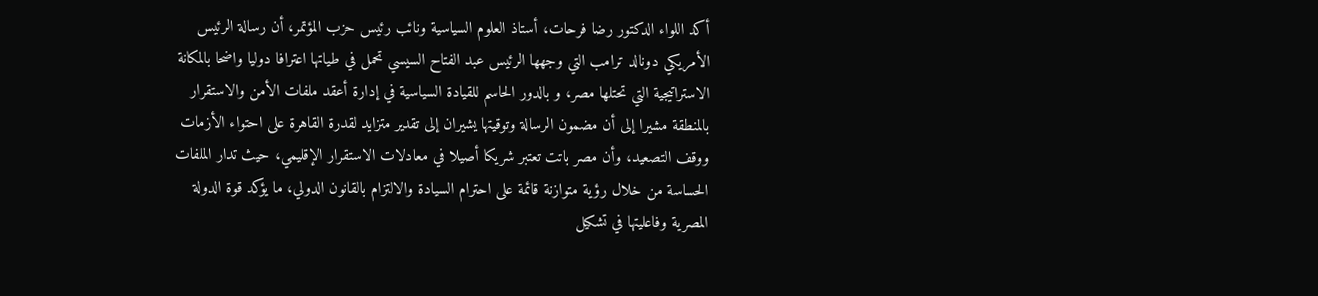أكد اللواء الدكتور رضا فرحات، أستاذ العلوم السياسية ونائب رئيس حزب المؤتمر، أن رسالة الرئيس الأمريكي دونالد ترامب التي وجهها الرئيس عبد الفتاح السيسي تحمل في طياتها اعترافا دوليا واضحا بالمكانة الاستراتيجية التي تحتلها مصر، و بالدور الحاسم للقيادة السياسية في إدارة أعقد ملفات الأمن والاستقرار بالمنطقة مشيرا إلى أن مضمون الرسالة وتوقيتها يشيران إلى تقدير متزايد لقدرة القاهرة على احتواء الأزمات ووقف التصعيد، وأن مصر باتت تعتبر شريكا أصيلا في معادلات الاستقرار الإقليمي، حيث تدار الملفات الحساسة من خلال رؤية متوازنة قائمة على احترام السيادة والالتزام بالقانون الدولي، ما يؤكد قوة الدولة المصرية وفاعليتها في تشكيل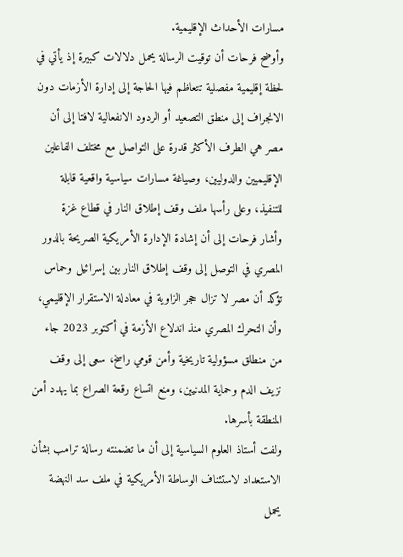مسارات الأحداث الإقليمية.
وأوضح فرحات أن توقيت الرسالة يحمل دلالات كبيرة إذ يأتي في لحظة إقليمية مفصلية تتعاظم فيها الحاجة إلى إدارة الأزمات دون الانجراف إلى منطق التصعيد أو الردود الانفعالية لافتا إلى أن مصر هي الطرف الأكثر قدرة على التواصل مع مختلف الفاعلين الإقليميين والدوليين، وصياغة مسارات سياسية واقعية قابلة للتنفيذ، وعلى رأسها ملف وقف إطلاق النار في قطاع غزة
وأشار فرحات إلى أن إشادة الإدارة الأمريكية الصريحة بالدور المصري في التوصل إلى وقف إطلاق النار بين إسرائيل وحماس تؤكد أن مصر لا تزال حجر الزاوية في معادلة الاستقرار الإقليمي، وأن التحرك المصري منذ اندلاع الأزمة في أكتوبر 2023 جاء من منطلق مسؤولية تاريخية وأمن قومي راسخ، سعى إلى وقف نزيف الدم وحماية المدنيين، ومنع اتساع رقعة الصراع بما يهدد أمن المنطقة بأسرها.
ولفت أستاذ العلوم السياسية إلى أن ما تضمنته رسالة ترامب بشأن الاستعداد لاستئناف الوساطة الأمريكية في ملف سد النهضة يحمل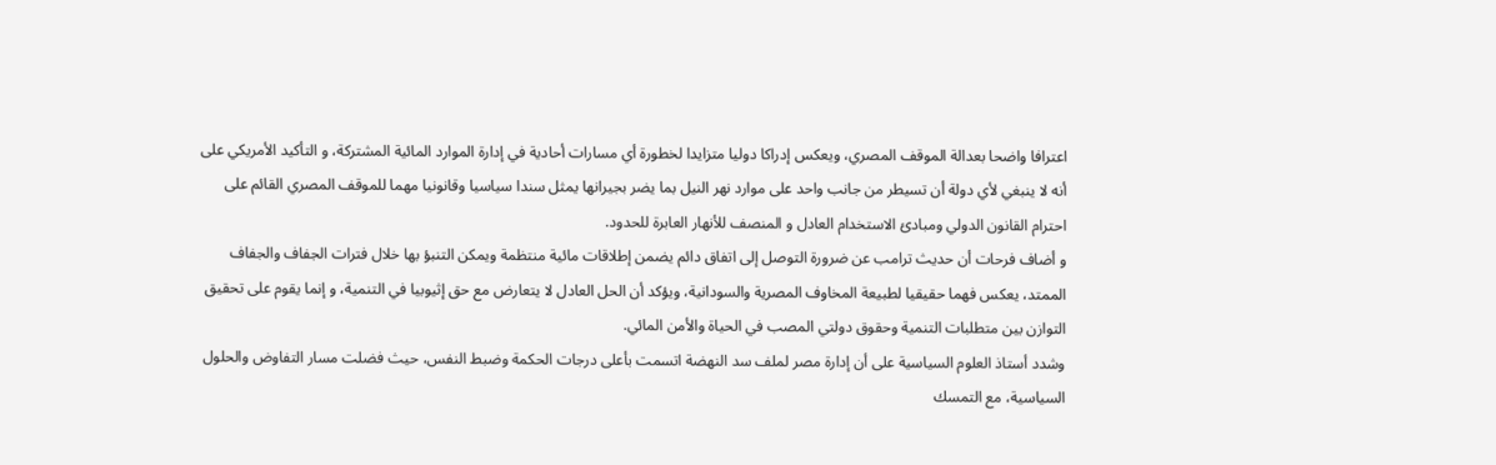اعترافا واضحا بعدالة الموقف المصري، ويعكس إدراكا دوليا متزايدا لخطورة أي مسارات أحادية في إدارة الموارد المائية المشتركة، و التأكيد الأمريكي على أنه لا ينبغي لأي دولة أن تسيطر من جانب واحد على موارد نهر النيل بما يضر بجيرانها يمثل سندا سياسيا وقانونيا مهما للموقف المصري القائم على احترام القانون الدولي ومبادئ الاستخدام العادل و المنصف للأنهار العابرة للحدود.
و أضاف فرحات أن حديث ترامب عن ضرورة التوصل إلى اتفاق دائم يضمن إطلاقات مائية منتظمة ويمكن التنبؤ بها خلال فترات الجفاف والجفاف الممتد، يعكس فهما حقيقيا لطبيعة المخاوف المصرية والسودانية، ويؤكد أن الحل العادل لا يتعارض مع حق إثيوبيا في التنمية، و إنما يقوم على تحقيق التوازن بين متطلبات التنمية وحقوق دولتي المصب في الحياة والأمن المائي.
وشدد أستاذ العلوم السياسية على أن إدارة مصر لملف سد النهضة اتسمت بأعلى درجات الحكمة وضبط النفس، حيث فضلت مسار التفاوض والحلول السياسية، مع التمسك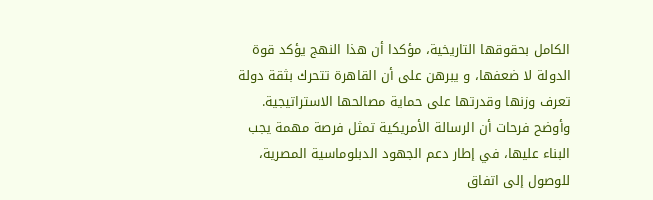الكامل بحقوقها التاريخية، مؤكدا أن هذا النهج يؤكد قوة الدولة لا ضعفها، و يبرهن على أن القاهرة تتحرك بثقة دولة تعرف وزنها وقدرتها على حماية مصالحها الاستراتيجية.
وأوضح فرحات أن الرسالة الأمريكية تمثل فرصة مهمة يجب البناء عليها، في إطار دعم الجهود الدبلوماسية المصرية، للوصول إلى اتفاق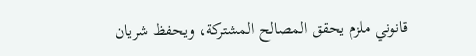قانوني ملزم يحقق المصالح المشتركة، ويحفظ شريان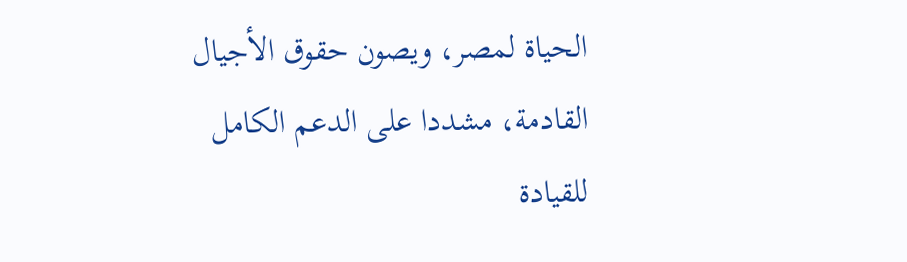الحياة لمصر، ويصون حقوق الأجيال القادمة، مشددا على الدعم الكامل للقيادة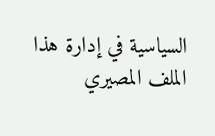السياسية في إدارة هذا الملف المصيري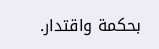بحكمة واقتدار.